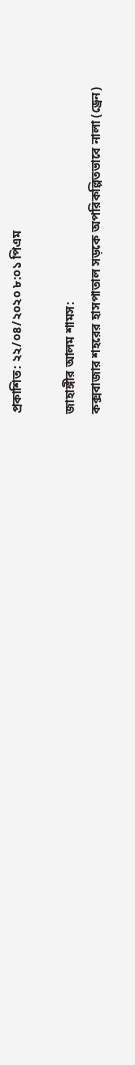প্রকাশিত: ২২/০৪/২০২০ ৮:০১ পিএম

জাহাঙ্গীর আলম শামস:
কক্সবাজার শহরের হাসপাতাল সড়কে অপরিকল্পিতভাবে নালা (ড্রেন)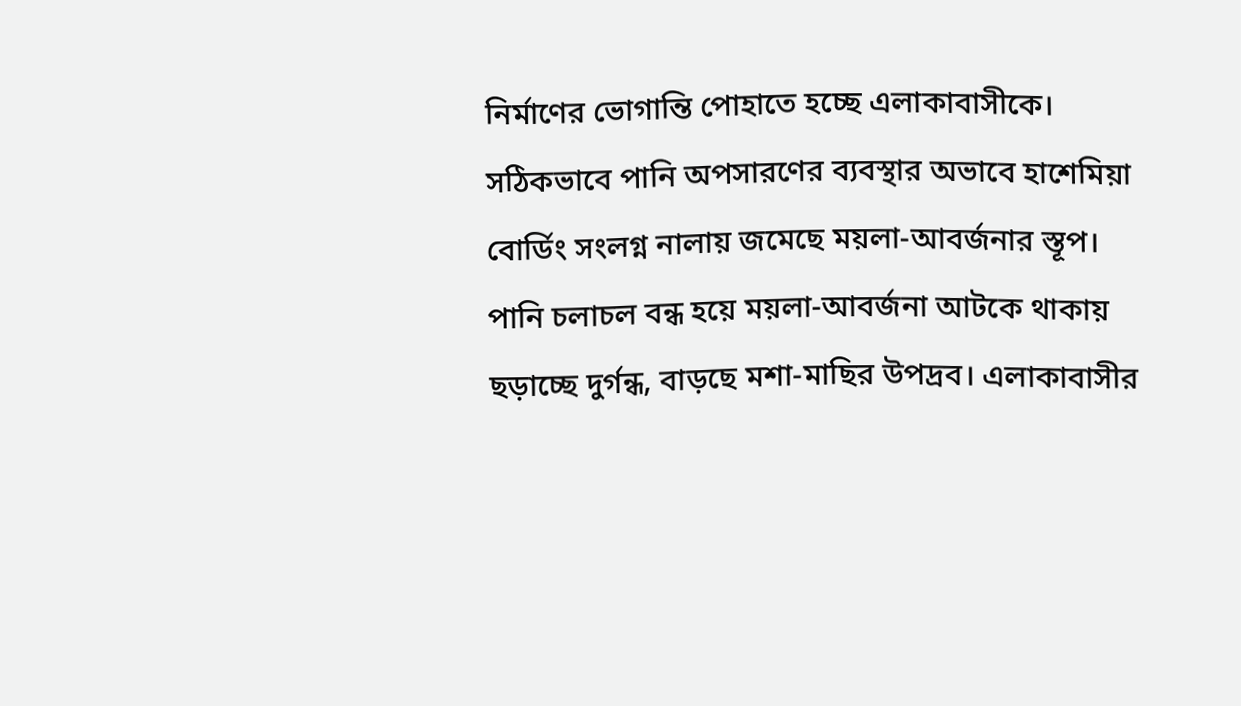নির্মাণের ভোগান্তি পোহাতে হচ্ছে এলাকাবাসীকে। সঠিকভাবে পানি অপসারণের ব্যবস্থার অভাবে হাশেমিয়া বোর্ডিং সংলগ্ন নালায় জমেছে ময়লা-আবর্জনার স্তূপ। পানি চলাচল বন্ধ হয়ে ময়লা-আবর্জনা আটকে থাকায় ছড়াচ্ছে দুর্গন্ধ, বাড়ছে মশা-মাছির উপদ্রব। এলাকাবাসীর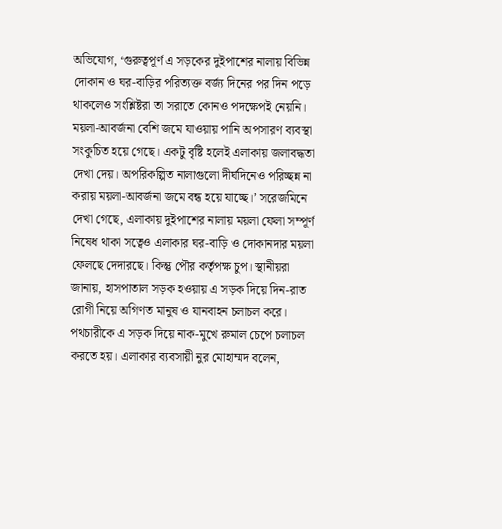অভিযোগ, ‘গুরুত্বপূর্ণ এ সড়কের দুইপাশের নালায় বিভিন্ন দোকান ও ঘর-বাড়ির পরিত্যক্ত বর্জ্য দিনের পর দিন পড়ে থাকলেও সংশ্লিষ্টরা তা সরাতে কোনও পদক্ষেপই নেয়নি। ময়লা-আবর্জনা বেশি জমে যাওয়ায় পানি অপসারণ ব্যবস্থা সংকুচিত হয়ে গেছে। একটু বৃষ্টি হলেই এলাকায় জলাবদ্ধতা দেখা দেয়। অপরিকল্পিত নালাগুলো দীর্ঘদিনেও পরিচ্ছন্ন না করায় ময়লা-আবর্জনা জমে বন্ধ হয়ে যাচ্ছে।’ সরেজমিনে দেখা গেছে, এলাকায় দুইপাশের নালায় ময়লা ফেলা সম্পূর্ণ নিষেধ থাকা সত্বেও এলাকার ঘর-বাড়ি ও দোকানদার ময়লা ফেলছে দেদারছে। কিন্তু পৌর কর্তৃপক্ষ চুপ। স্থানীয়রা জানায়, হাসপাতাল সড়ক হওয়ায় এ সড়ক দিয়ে দিন-রাত রোগী নিয়ে অগিণত মানুষ ও যানবাহন চলাচল করে। পথচারীকে এ সড়ক দিয়ে নাক-মুখে রুমাল চেপে চলাচল করতে হয়। এলাকার ব্যবসায়ী নুর মোহাম্মদ বলেন,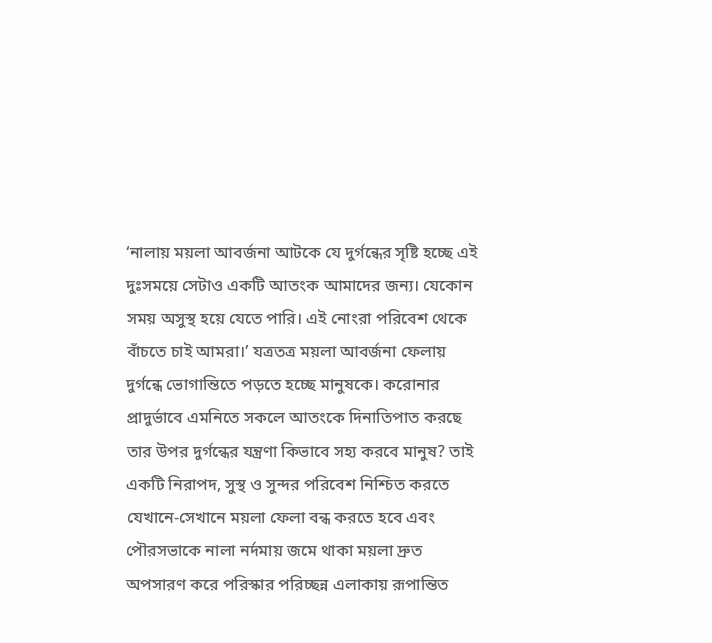‘নালায় ময়লা আবর্জনা আটকে যে দুর্গন্ধের সৃষ্টি হচ্ছে এই দুঃসময়ে সেটাও একটি আতংক আমাদের জন্য। যেকোন সময় অসুস্থ হয়ে যেতে পারি। এই নোংরা পরিবেশ থেকে বাঁচতে চাই আমরা।’ যত্রতত্র ময়লা আবর্জনা ফেলায় দুর্গন্ধে ভোগান্তিতে পড়তে হচ্ছে মানুষকে। করোনার প্রাদুর্ভাবে এমনিতে সকলে আতংকে দিনাতিপাত করছে তার উপর দুর্গন্ধের যন্ত্রণা কিভাবে সহ্য করবে মানুষ? তাই একটি নিরাপদ, সুস্থ ও সুন্দর পরিবেশ নিশ্চিত করতে যেখানে-সেখানে ময়লা ফেলা বন্ধ করতে হবে এবং পৌরসভাকে নালা নর্দমায় জমে থাকা ময়লা দ্রুত অপসারণ করে পরিস্কার পরিচ্ছন্ন এলাকায় রূপান্তিত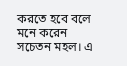করতে হবে বলে মনে করেন সচেতন মহল। এ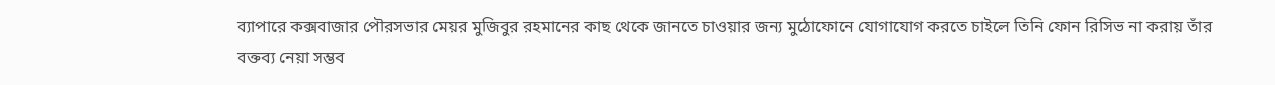ব্যাপারে কক্সবাজার পৌরসভার মেয়র মুজিবুর রহমানের কাছ থেকে জানতে চাওয়ার জন্য মুঠোফোনে যোগাযোগ করতে চাইলে তিনি ফোন রিসিভ না করায় তাঁর বক্তব্য নেয়া সম্ভব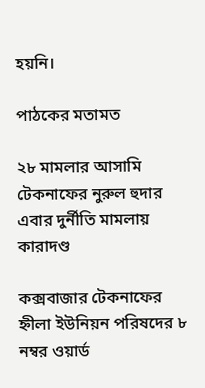হয়নি।

পাঠকের মতামত

২৮ মামলার আসামি টেকনাফের নুরুল হুদার এবার দুর্নীতি মামলায় কারাদণ্ড

কক্সবাজার টেকনাফের হ্নীলা ইউনিয়ন পরিষদের ৮ নম্বর ওয়ার্ড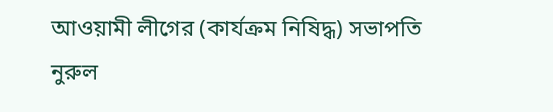আওয়ামী লীগের (কার্যক্রম নিষিদ্ধ) সভাপতি নুরুল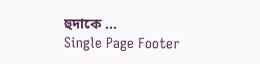হুদাকে ...
Single Page Footer